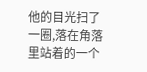他的目光扫了一圈,落在角落里站着的一个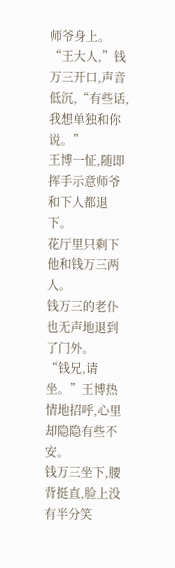师爷身上。
“王大人,”钱万三开口,声音低沉,“有些话,我想单独和你说。”
王博一怔,随即挥手示意师爷和下人都退下。
花厅里只剩下他和钱万三两人。
钱万三的老仆也无声地退到了门外。
“钱兄,请坐。”王博热情地招呼,心里却隐隐有些不安。
钱万三坐下,腰背挺直,脸上没有半分笑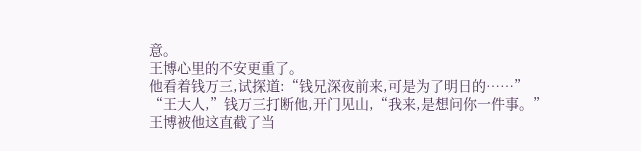意。
王博心里的不安更重了。
他看着钱万三,试探道:“钱兄深夜前来,可是为了明日的……”
“王大人,”钱万三打断他,开门见山,“我来,是想问你一件事。”
王博被他这直截了当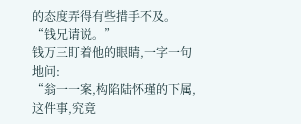的态度弄得有些措手不及。
“钱兄请说。”
钱万三盯着他的眼睛,一字一句地问:
“翁一一案,构陷陆怀瑾的下属,这件事,究竟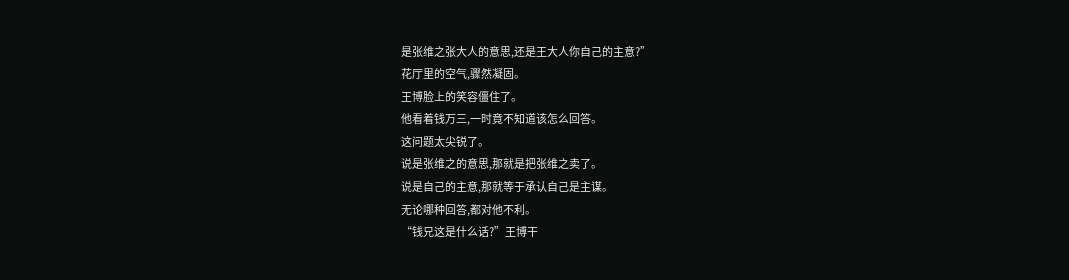是张维之张大人的意思,还是王大人你自己的主意?”
花厅里的空气,骤然凝固。
王博脸上的笑容僵住了。
他看着钱万三,一时竟不知道该怎么回答。
这问题太尖锐了。
说是张维之的意思,那就是把张维之卖了。
说是自己的主意,那就等于承认自己是主谋。
无论哪种回答,都对他不利。
“钱兄这是什么话?”王博干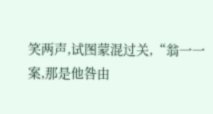笑两声,试图蒙混过关,“翁一一案,那是他咎由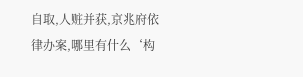自取,人赃并获,京兆府依律办案,哪里有什么‘构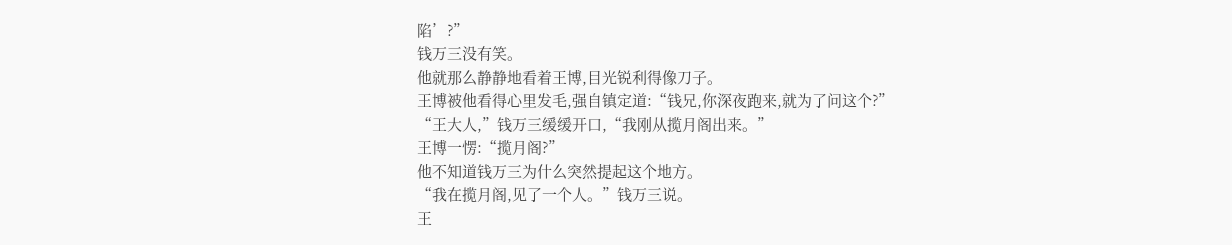陷’?”
钱万三没有笑。
他就那么静静地看着王博,目光锐利得像刀子。
王博被他看得心里发毛,强自镇定道:“钱兄,你深夜跑来,就为了问这个?”
“王大人,”钱万三缓缓开口,“我刚从揽月阁出来。”
王博一愣:“揽月阁?”
他不知道钱万三为什么突然提起这个地方。
“我在揽月阁,见了一个人。”钱万三说。
王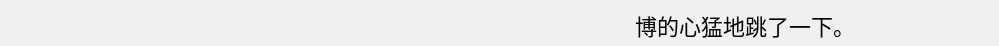博的心猛地跳了一下。